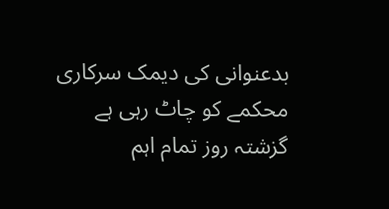بدعنوانی کی دیمک سرکاری محکمے کو چاٹ رہی ہے
گزشتہ روز تمام اہم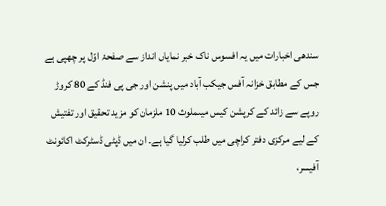سندھی اخبارات میں یہ افسوس ناک خبر نمایاں انداز سے صفحۂ اوّل پر چھپی ہے جس کے مطابق خزانہ آفس جیکب آباد میں پنشن اور جی پی فنڈ کے 80 کروڑ روپے سے زائد کے کرپشن کیس میںملوث 10 ملزمان کو مزید تحقیق اور تفتیش کے لیے مرکزی دفتر کراچی میں طلب کرلیا گیا ہے۔ ان میں ڈپٹی ڈسٹرکٹ اکائونٹ آفیسر،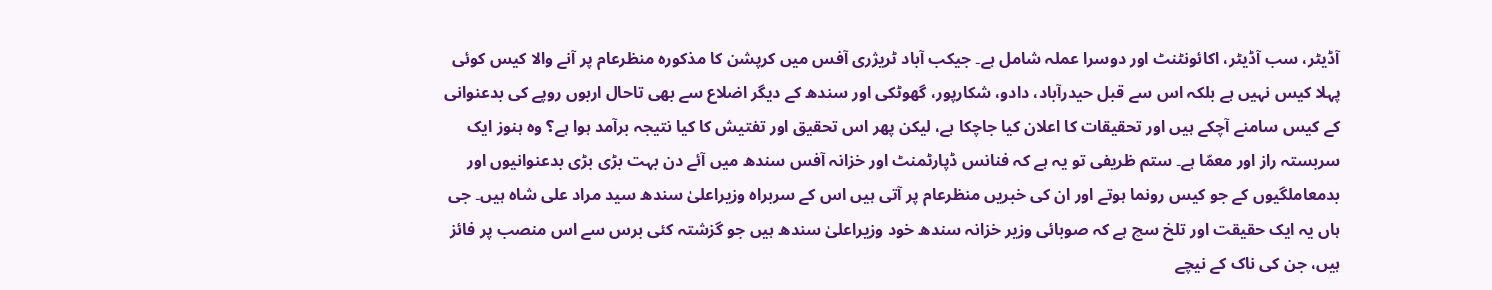آڈیٹر، سب آڈیٹر، اکائونٹنٹ اور دوسرا عملہ شامل ہے۔ جیکب آباد ٹریژری آفس میں کرپشن کا مذکورہ منظرعام پر آنے والا کیس کوئی پہلا کیس نہیں ہے بلکہ اس سے قبل حیدرآباد، دادو، شکارپور، گھوٹکی اور سندھ کے دیگر اضلاع سے بھی تاحال اربوں روپے کی بدعنوانی کے کیس سامنے آچکے ہیں اور تحقیقات کا اعلان کیا جاچکا ہے، لیکن پھر اس تحقیق اور تفتیش کا کیا نتیجہ برآمد ہوا ہے؟ وہ ہنوز ایک سربستہ راز اور معمّا ہے۔ ستم ظریفی تو یہ ہے کہ فنانس ڈپارٹمنٹ اور خزانہ آفس سندھ میں آئے دن بہت بڑی بڑی بدعنوانیوں اور بدمعاملگیوں کے جو کیس رونما ہوتے اور ان کی خبریں منظرعام پر آتی ہیں اس کے سربراہ وزیراعلیٰ سندھ سید مراد علی شاہ ہیں۔ جی ہاں یہ ایک حقیقت اور تلخ سچ ہے کہ صوبائی وزیر خزانہ سندھ خود وزیراعلیٰ سندھ ہیں جو گزشتہ کئی برس سے اس منصب پر فائز ہیں، جن کی ناک کے نیچے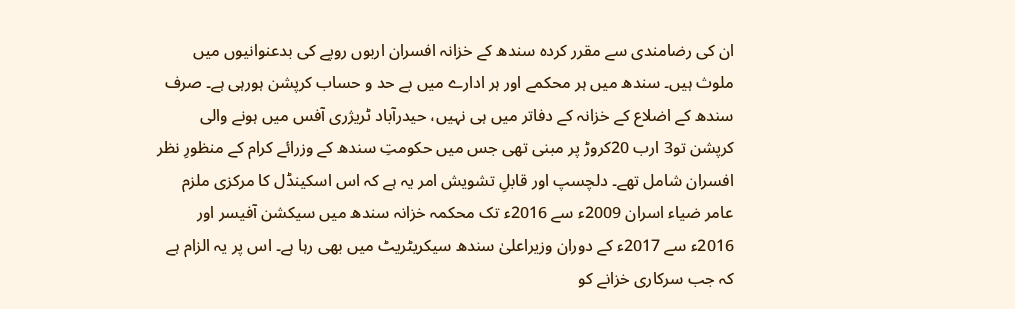ان کی رضامندی سے مقرر کردہ سندھ کے خزانہ افسران اربوں روپے کی بدعنوانیوں میں ملوث ہیں۔ سندھ میں ہر محکمے اور ہر ادارے میں بے حد و حساب کرپشن ہورہی ہے۔ صرف سندھ کے اضلاع کے خزانہ کے دفاتر میں ہی نہیں، حیدرآباد ٹریژری آفس میں ہونے والی کرپشن تو3 ارب 20کروڑ پر مبنی تھی جس میں حکومتِ سندھ کے وزرائے کرام کے منظورِ نظر افسران شامل تھے۔ دلچسپ اور قابلِ تشویش امر یہ ہے کہ اس اسکینڈل کا مرکزی ملزم عامر ضیاء اسران 2009ء سے 2016ء تک محکمہ خزانہ سندھ میں سیکشن آفیسر اور 2016ء سے 2017ء کے دوران وزیراعلیٰ سندھ سیکریٹریٹ میں بھی رہا ہے۔ اس پر یہ الزام ہے کہ جب سرکاری خزانے کو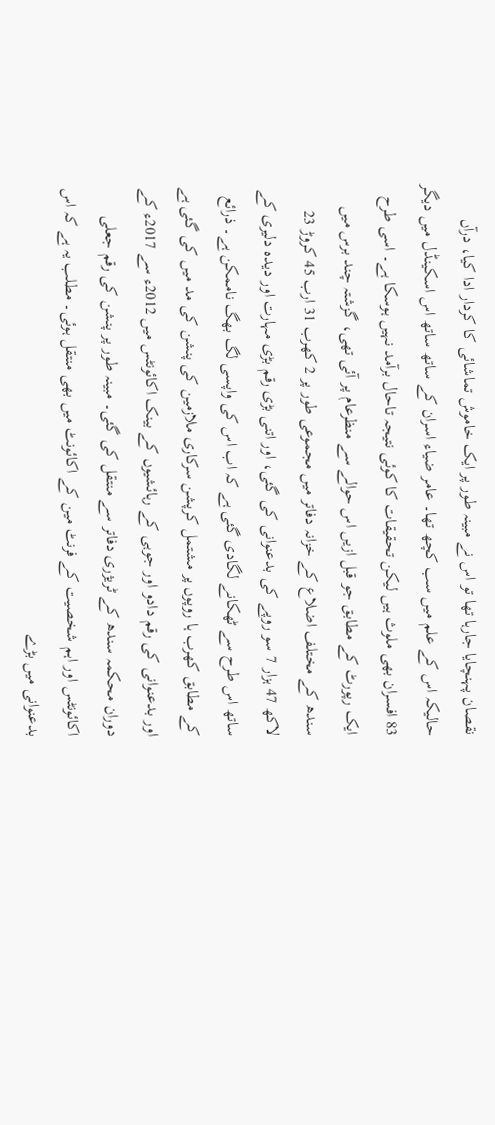نقصان پہنچایا جارہا تھا تو اس نے مبینہ طور پر ایک خاموش تماشائی کا کردار ادا کیا، درآں حالیکہ اس کے علم میں سب کچھ تھا۔ عامر ضیاء اسران کے ساتھ ساتھ اس اسکینڈل میں دیگر 83 افسران بھی ملوث ہیں لیکن تحقیقات کا کوئی نتیجہ تاحال برآمد نہیں ہوسکا ہے۔ اسی طرح ایک رپورٹ کے مطابق جو قبل ازیں اس حوالے سے منظرعام پر آئی تھی، گزشتہ چند برس میں سندھ کے مختلف اضلاع کے خزانہ دفاتر میں مجموعی طور پر 2 کھرب 31 ارب 45 کروڑ 23 لاکھ 47 ہزار 7 سو روپے کی بدعنوانی کی گئی، اور اتنی بڑی رقم بڑی مہارت اور دیدہ دلیری کے ساتھ اس طرح سے ٹھکانے لگادی گئی ہے کہ اب اس کی واپسی لگ بھگ ناممکن ہے۔ ذرائع کے مطابق کھرب ہا روپوں پر مشتمل کرپشن سرکاری ملازمین کی پنشن کی مد میں کی گئی ہے اور بدعنوانی کی رقم دادو اور جوہی کے رہائشیوں کے بینک اکائونٹس میں 2012ء سے 2017ء کے دوران محکمہ سندھ کے ٹریژری دفاتر سے منتقل کی گئی۔ مبینہ طور پر پنشن کی رقم جعلی اکائونٹس اور اہم شخصیت کے فرنٹ مین کے اکائونٹ میں بھی منتقل ہوئی۔ مطلب یہ ہے کہ اس بدعنوانی میں بڑے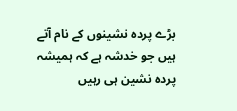بڑے پردہ نشینوں کے نام آتے ہیں جو خدشہ ہے کہ ہمیشہ پردہ نشین ہی رہیں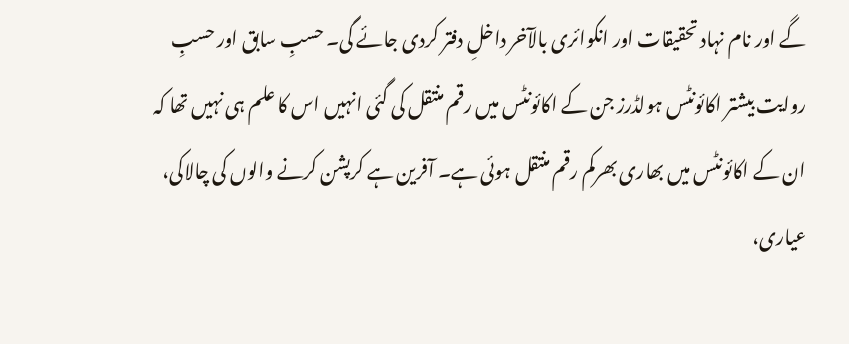گے اور نام نہاد تحقیقات اور انکوائری بالآخر داخلِ دفتر کردی جائے گی۔ حسبِ سابق اور حسبِ روایت بیشتر اکائونٹس ہولڈرز جن کے اکائونٹس میں رقم منتقل کی گئی انہیں اس کا علم ہی نہیں تھا کہ ان کے اکائونٹس میں بھاری بھرکم رقم منتقل ہوئی ہے۔ آفرین ہے کرپشن کرنے والوں کی چالاکی، عیاری،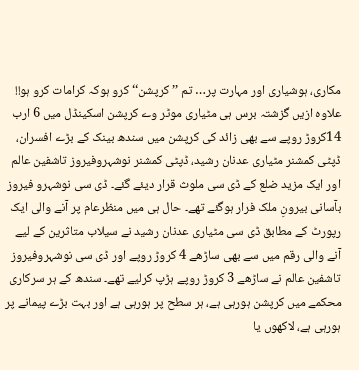مکاری، ہوشیاری اور مہارت پر… تم ’’کرپشن‘‘ کرو ہوکہ کرامات کرو ہو!!
علاوہ ازیں گزشتہ برس ہی مٹیاری موٹر وے کرپشن اسکینڈل میں 6 ارب 14کروڑ روپے سے بھی زائد کی کرپشن میں سندھ بینک کے بڑے افسران، ڈپٹی کمشنر مٹیاری عدنان رشید، ڈپٹی کمشنر نوشہروفیروز تاشفین عالم اور ایک مزید ضلع کے ڈی سی ملوث قرار دیئے گئے۔ ڈی سی نوشہرو فیروز بآسانی بیرونِ ملک فرار ہوگئے تھے۔ حال ہی میں منظرعام پر آنے والی ایک رپورٹ کے مطابق ڈی سی مٹیاری عدنان رشید نے سیلاب متاثرین کے لیے آنے والی رقم میں سے بھی ساڑھے 4 کروڑ روپے اور ڈی سی نوشہروفیروز تاشفین عالم نے ساڑھے 3 کروڑ روپے ہڑپ کرلیے تھے۔ سندھ کے ہر سرکاری محکمے میں کرپشن ہورہی ہے، ہر سطح پر ہورہی ہے اور بہت بڑے پیمانے پر ہورہی ہے، لاکھوں یا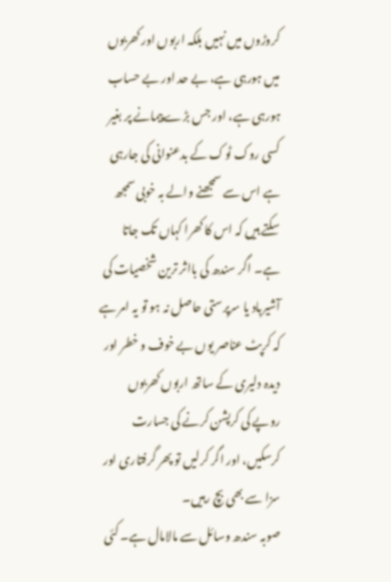کروڑوں میں نہیں بلکہ اربوں اور کھربوں میں ہورہی ہے، بے حد اور بے حساب ہورہی ہے، اور جس بڑے پیمانے پر بغیر کسی روک ٹوک کے بدعنوانی کی جارہی ہے اس سے سمجھنے والے بہ خوبی سمجھ سکتے ہیں کہ اس کا کھرا کہاں تک جاتا ہے۔ اگر سندھ کی بااثر ترین شخصیات کی آشیرباد یا سرپرستی حاصل نہ ہو تو یہ امر ہے کہ کرپٹ عناصر یوں بے خوف و خطر اور دیدہ دلیری کے ساتھ اربوں کھربوں روپے کی کرپشن کرنے کی جسارت کرسکیں، اور اگر کرلیں تو پھر گرفتاری اور سزا سے بھی بچ رہیں۔
صوبہ سندھ وسائل سے مالامال ہے۔ کئی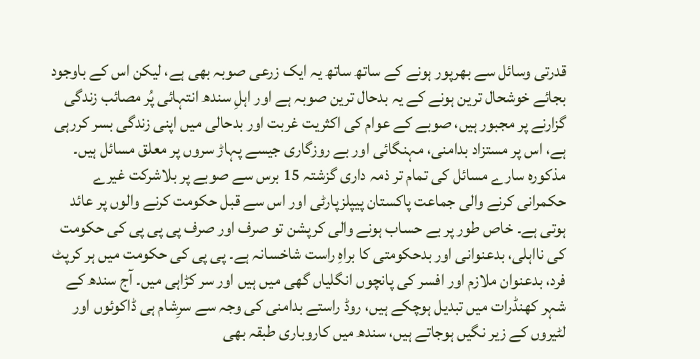قدرتی وسائل سے بھرپور ہونے کے ساتھ ساتھ یہ ایک زرعی صوبہ بھی ہے، لیکن اس کے باوجود بجائے خوشحال ترین ہونے کے یہ بدحال ترین صوبہ ہے اور اہلِ سندھ انتہائی پُر مصائب زندگی گزارنے پر مجبور ہیں، صوبے کے عوام کی اکثریت غربت اور بدحالی میں اپنی زندگی بسر کررہی ہے، اس پر مستزاد بدامنی، مہنگائی اور بے روزگاری جیسے پہاڑ سروں پر معلق مسائل ہیں۔ مذکورہ سارے مسائل کی تمام تر ذمہ داری گزشتہ 15 برس سے صوبے پر بلاشرکت غیرے حکمرانی کرنے والی جماعت پاکستان پیپلزپارٹی اور اس سے قبل حکومت کرنے والوں پر عائد ہوتی ہے۔ خاص طور پر بے حساب ہونے والی کرپشن تو صرف اور صرف پی پی پی کی حکومت کی نااہلی، بدعنوانی اور بدحکومتی کا براہِ راست شاخسانہ ہے۔ پی پی کی حکومت میں ہر کرپٹ فرد، بدعنوان ملازم اور افسر کی پانچوں انگلیاں گھی میں ہیں اور سر کڑاہی میں۔ آج سندھ کے شہر کھنڈرات میں تبدیل ہوچکے ہیں، روڈ راستے بدامنی کی وجہ سے سرِشام ہی ڈاکوئوں اور لٹیروں کے زیر نگیں ہوجاتے ہیں، سندھ میں کاروباری طبقہ بھی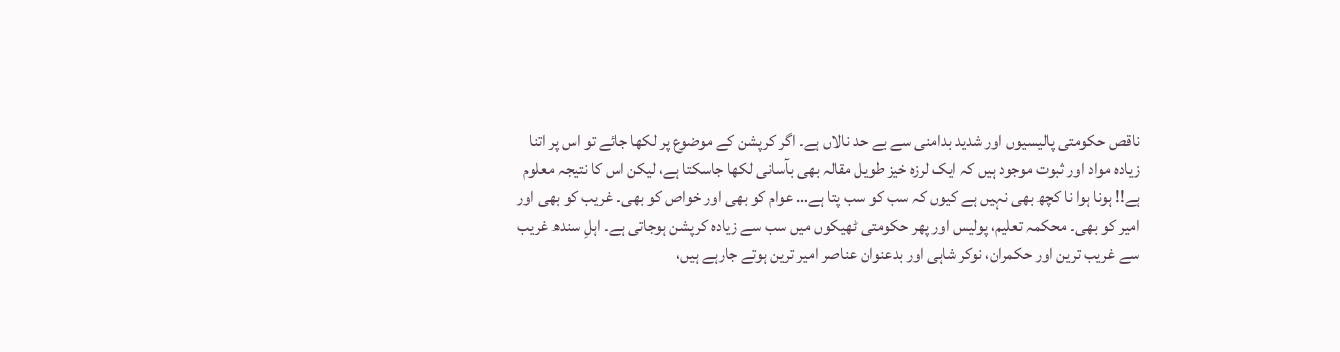ناقص حکومتی پالیسیوں اور شدید بدامنی سے بے حد نالاں ہے۔ اگر کرپشن کے موضوع پر لکھا جائے تو اس پر اتنا زیادہ مواد اور ثبوت موجود ہیں کہ ایک لرزہ خیز طویل مقالہ بھی بآسانی لکھا جاسکتا ہے، لیکن اس کا نتیجہ معلوم ہے!! ہونا ہوا نا کچھ بھی نہیں ہے کیوں کہ سب کو سب پتا ہے… عوام کو بھی اور خواص کو بھی۔ غریب کو بھی اور امیر کو بھی۔ محکمہ تعلیم، پولیس اور پھر حکومتی ٹھیکوں میں سب سے زیادہ کرپشن ہوجاتی ہے۔ اہلِ سندھ غریب سے غریب ترین اور حکمران، نوکر شاہی اور بدعنوان عناصر امیر ترین ہوتے جارہے ہیں،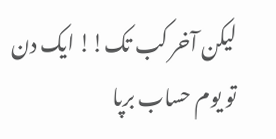لیکن آخر کب تک!! ایک دن تو یوم حساب برپا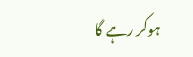ہوکر رہے گا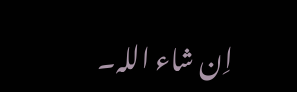اِن شاء اللہ۔